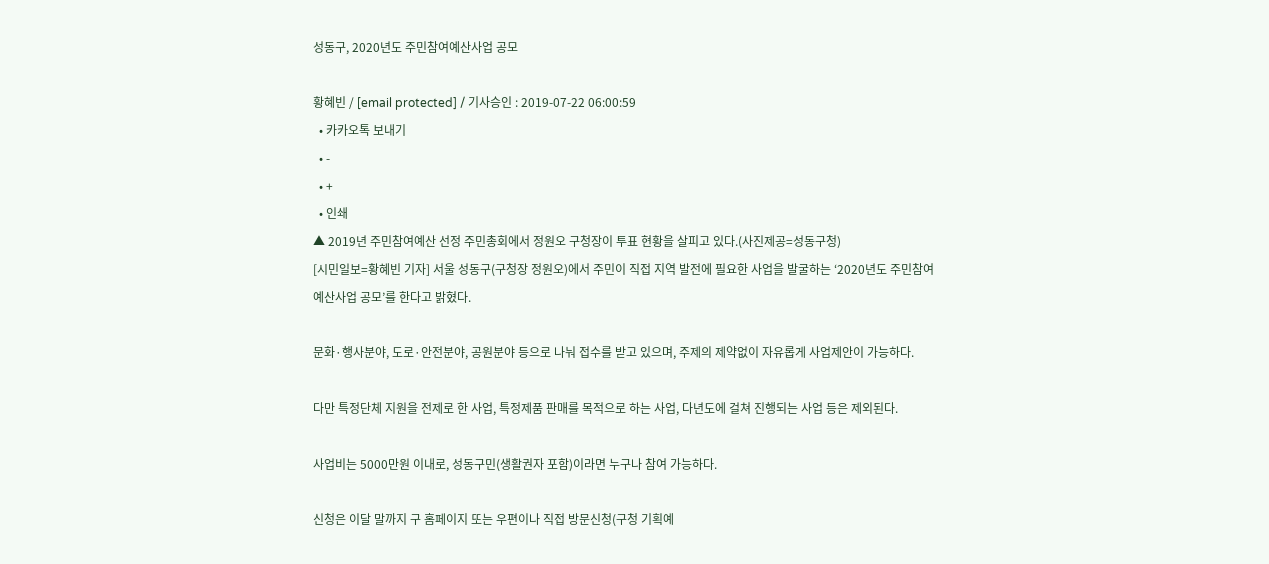성동구, 2020년도 주민참여예산사업 공모

황혜빈 / [email protected] / 기사승인 : 2019-07-22 06:00:59
  • 카카오톡 보내기
  • -
  • +
  • 인쇄
▲ 2019년 주민참여예산 선정 주민총회에서 정원오 구청장이 투표 현황을 살피고 있다.(사진제공=성동구청)
[시민일보=황혜빈 기자] 서울 성동구(구청장 정원오)에서 주민이 직접 지역 발전에 필요한 사업을 발굴하는 ‘2020년도 주민참여예산사업 공모’를 한다고 밝혔다.

문화·행사분야, 도로·안전분야, 공원분야 등으로 나눠 접수를 받고 있으며, 주제의 제약없이 자유롭게 사업제안이 가능하다.

다만 특정단체 지원을 전제로 한 사업, 특정제품 판매를 목적으로 하는 사업, 다년도에 걸쳐 진행되는 사업 등은 제외된다.

사업비는 5000만원 이내로, 성동구민(생활권자 포함)이라면 누구나 참여 가능하다.

신청은 이달 말까지 구 홈페이지 또는 우편이나 직접 방문신청(구청 기획예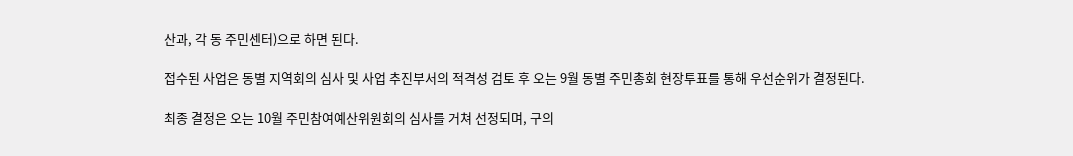산과, 각 동 주민센터)으로 하면 된다.

접수된 사업은 동별 지역회의 심사 및 사업 추진부서의 적격성 검토 후 오는 9월 동별 주민총회 현장투표를 통해 우선순위가 결정된다.

최종 결정은 오는 10월 주민참여예산위원회의 심사를 거쳐 선정되며, 구의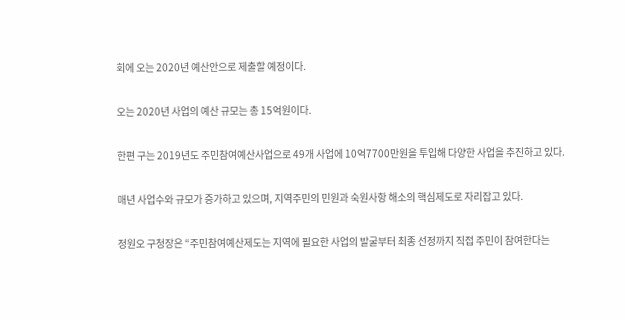회에 오는 2020년 예산안으로 제출할 예정이다.

오는 2020년 사업의 예산 규모는 총 15억원이다.

한편 구는 2019년도 주민참여예산사업으로 49개 사업에 10억7700만원을 투입해 다양한 사업을 추진하고 있다.

매년 사업수와 규모가 증가하고 있으며, 지역주민의 민원과 숙원사항 해소의 핵심제도로 자리잡고 있다.

정원오 구청장은 “주민참여예산제도는 지역에 필요한 사업의 발굴부터 최종 선정까지 직접 주민이 참여한다는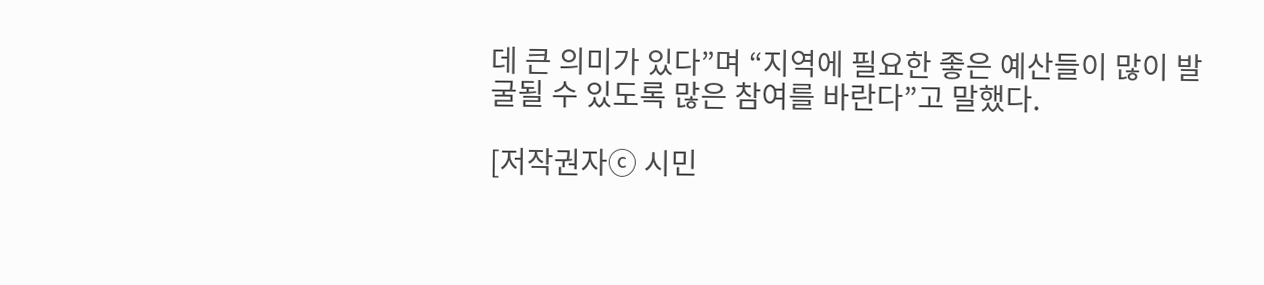데 큰 의미가 있다”며 “지역에 필요한 좋은 예산들이 많이 발굴될 수 있도록 많은 참여를 바란다”고 말했다.

[저작권자ⓒ 시민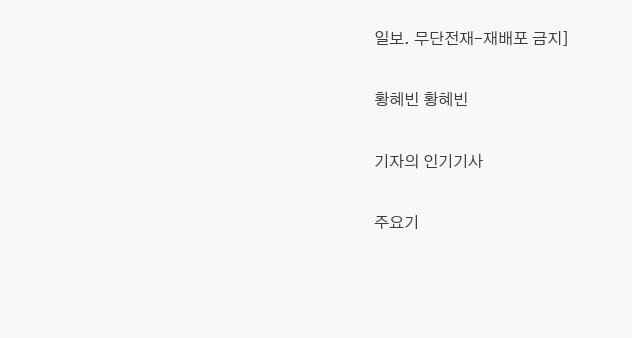일보. 무단전재-재배포 금지]

황혜빈 황혜빈

기자의 인기기사

주요기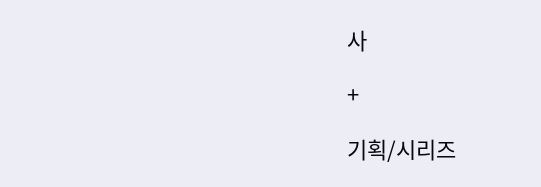사

+

기획/시리즈